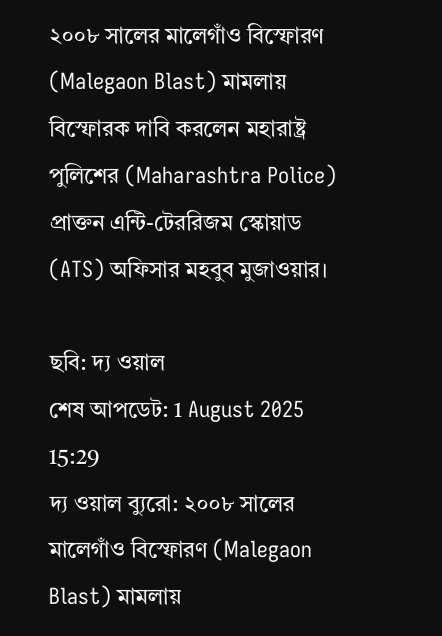২০০৮ সালের মালেগাঁও বিস্ফোরণ (Malegaon Blast) মামলায় বিস্ফোরক দাবি করলেন মহারাষ্ট্র পুলিশের (Maharashtra Police) প্রাক্তন এন্টি-টেররিজম স্কোয়াড (ATS) অফিসার মহবুব মুজাওয়ার।

ছবি: দ্য ওয়াল
শেষ আপডেট: 1 August 2025 15:29
দ্য ওয়াল ব্যুরো: ২০০৮ সালের মালেগাঁও বিস্ফোরণ (Malegaon Blast) মামলায়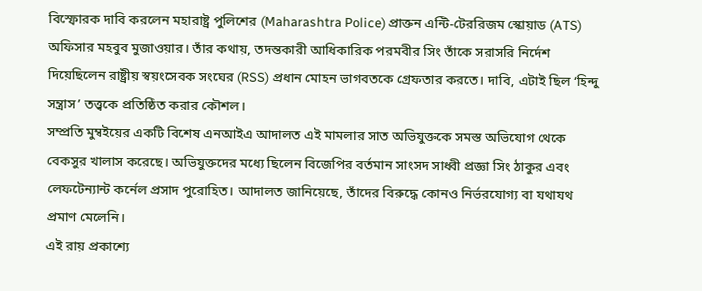বিস্ফোরক দাবি করলেন মহারাষ্ট্র পুলিশের (Maharashtra Police) প্রাক্তন এন্টি-টেররিজম স্কোয়াড (ATS) অফিসার মহবুব মুজাওয়ার। তাঁর কথায়, তদন্তকারী আধিকারিক পরমবীর সিং তাঁকে সরাসরি নির্দেশ দিয়েছিলেন রাষ্ট্রীয় স্বয়ংসেবক সংঘের (RSS) প্রধান মোহন ভাগবতকে গ্রেফতার করতে। দাবি, এটাই ছিল ‘হিন্দু সন্ত্রাস’ তত্ত্বকে প্রতিষ্ঠিত করার কৌশল।
সম্প্রতি মুম্বইয়ের একটি বিশেষ এনআইএ আদালত এই মামলার সাত অভিযুক্তকে সমস্ত অভিযোগ থেকে বেকসুর খালাস করেছে। অভিযুক্তদের মধ্যে ছিলেন বিজেপির বর্তমান সাংসদ সাধ্বী প্রজ্ঞা সিং ঠাকুর এবং লেফটেন্যান্ট কর্নেল প্রসাদ পুরোহিত। আদালত জানিয়েছে, তাঁদের বিরুদ্ধে কোনও নির্ভরযোগ্য বা যথাযথ প্রমাণ মেলেনি।
এই রায় প্রকাশ্যে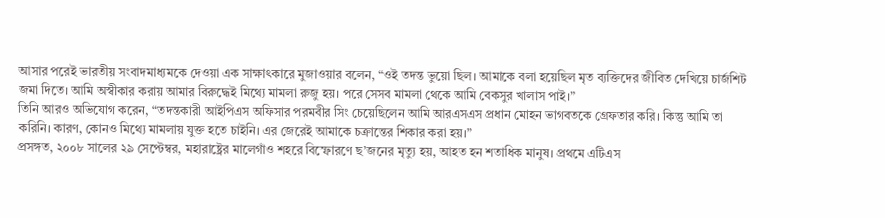আসার পরেই ভারতীয় সংবাদমাধ্যমকে দেওয়া এক সাক্ষাৎকারে মুজাওয়ার বলেন, “ওই তদন্ত ভুয়ো ছিল। আমাকে বলা হয়েছিল মৃত ব্যক্তিদের জীবিত দেখিয়ে চার্জশিট জমা দিতে। আমি অস্বীকার করায় আমার বিরুদ্ধেই মিথ্যে মামলা রুজু হয়। পরে সেসব মামলা থেকে আমি বেকসুর খালাস পাই।”
তিনি আরও অভিযোগ করেন, “তদন্তকারী আইপিএস অফিসার পরমবীর সিং চেয়েছিলেন আমি আরএসএস প্রধান মোহন ভাগবতকে গ্রেফতার করি। কিন্তু আমি তা করিনি। কারণ, কোনও মিথ্যে মামলায় যুক্ত হতে চাইনি। এর জেরেই আমাকে চক্রান্তের শিকার করা হয়।”
প্রসঙ্গত, ২০০৮ সালের ২৯ সেপ্টেম্বর, মহারাষ্ট্রের মালেগাঁও শহরে বিস্ফোরণে ছ’জনের মৃত্যু হয়, আহত হন শতাধিক মানুষ। প্রথমে এটিএস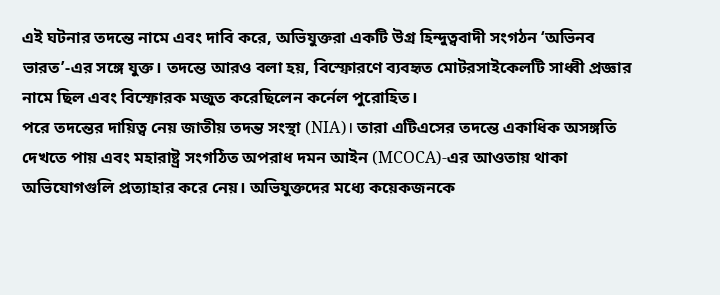এই ঘটনার তদন্তে নামে এবং দাবি করে, অভিযুক্তরা একটি উগ্র হিন্দুত্ববাদী সংগঠন ‘অভিনব ভারত’-এর সঙ্গে যুক্ত। তদন্তে আরও বলা হয়, বিস্ফোরণে ব্যবহৃত মোটরসাইকেলটি সাধ্বী প্রজ্ঞার নামে ছিল এবং বিস্ফোরক মজুত করেছিলেন কর্নেল পুরোহিত।
পরে তদন্তের দায়িত্ব নেয় জাতীয় তদন্ত সংস্থা (NIA)। তারা এটিএসের তদন্তে একাধিক অসঙ্গতি দেখতে পায় এবং মহারাষ্ট্র সংগঠিত অপরাধ দমন আইন (MCOCA)-এর আওতায় থাকা অভিযোগগুলি প্রত্যাহার করে নেয়। অভিযুক্তদের মধ্যে কয়েকজনকে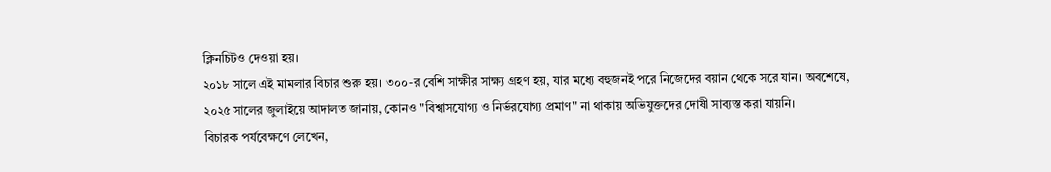ক্লিনচিটও দেওয়া হয়।
২০১৮ সালে এই মামলার বিচার শুরু হয়। ৩০০-র বেশি সাক্ষীর সাক্ষ্য গ্রহণ হয়, যার মধ্যে বহুজনই পরে নিজেদের বয়ান থেকে সরে যান। অবশেষে, ২০২৫ সালের জুলাইয়ে আদালত জানায়, কোনও "বিশ্বাসযোগ্য ও নির্ভরযোগ্য প্রমাণ" না থাকায় অভিযুক্তদের দোষী সাব্যস্ত করা যায়নি।
বিচারক পর্যবেক্ষণে লেখেন,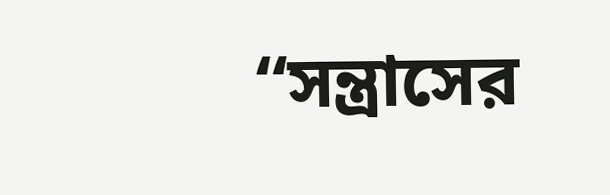“সন্ত্রাসের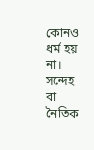কোনও ধর্ম হয় না। সন্দেহ বা নৈতিক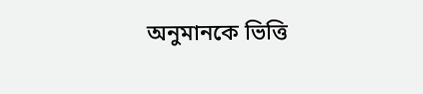অনুমানকে ভিত্তি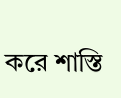করে শাস্তি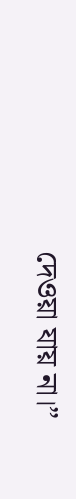দেওয়া যায় না।”